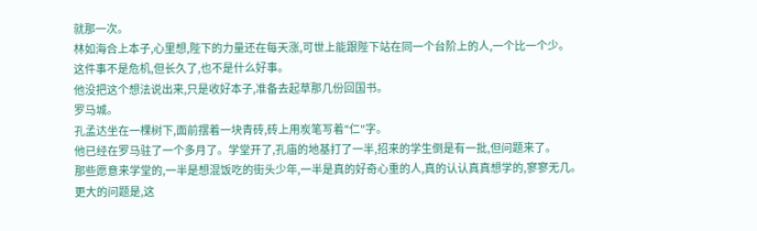就那一次。
林如海合上本子,心里想,陛下的力量还在每天涨,可世上能跟陛下站在同一个台阶上的人,一个比一个少。
这件事不是危机,但长久了,也不是什么好事。
他没把这个想法说出来,只是收好本子,准备去起草那几份回国书。
罗马城。
孔孟达坐在一棵树下,面前摆着一块青砖,砖上用炭笔写着"仁"字。
他已经在罗马驻了一个多月了。学堂开了,孔庙的地基打了一半,招来的学生倒是有一批,但问题来了。
那些愿意来学堂的,一半是想混饭吃的街头少年,一半是真的好奇心重的人,真的认认真真想学的,寥寥无几。
更大的问题是,这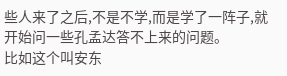些人来了之后,不是不学,而是学了一阵子,就开始问一些孔孟达答不上来的问题。
比如这个叫安东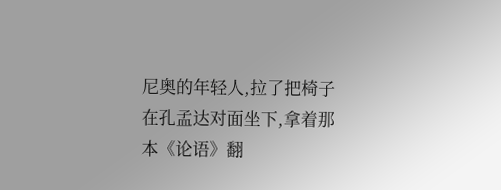尼奥的年轻人,拉了把椅子在孔孟达对面坐下,拿着那本《论语》翻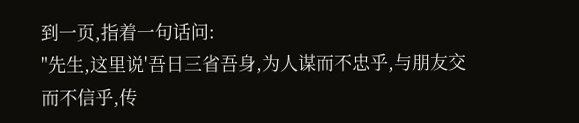到一页,指着一句话问:
"先生,这里说'吾日三省吾身,为人谋而不忠乎,与朋友交而不信乎,传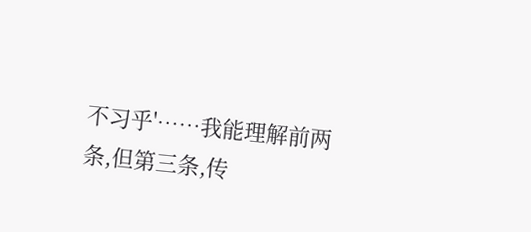不习乎'……我能理解前两条,但第三条,传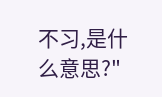不习,是什么意思?"